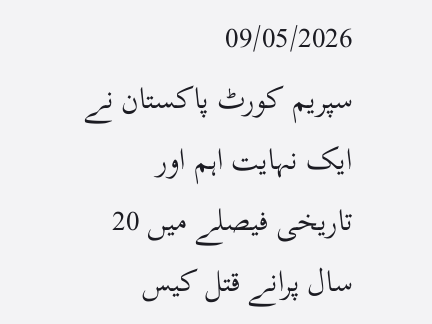09/05/2026
سپریم کورٹ پاکستان نے ایک نہایت اہم اور تاریخی فیصلے میں 20 سال پرانے قتل کیس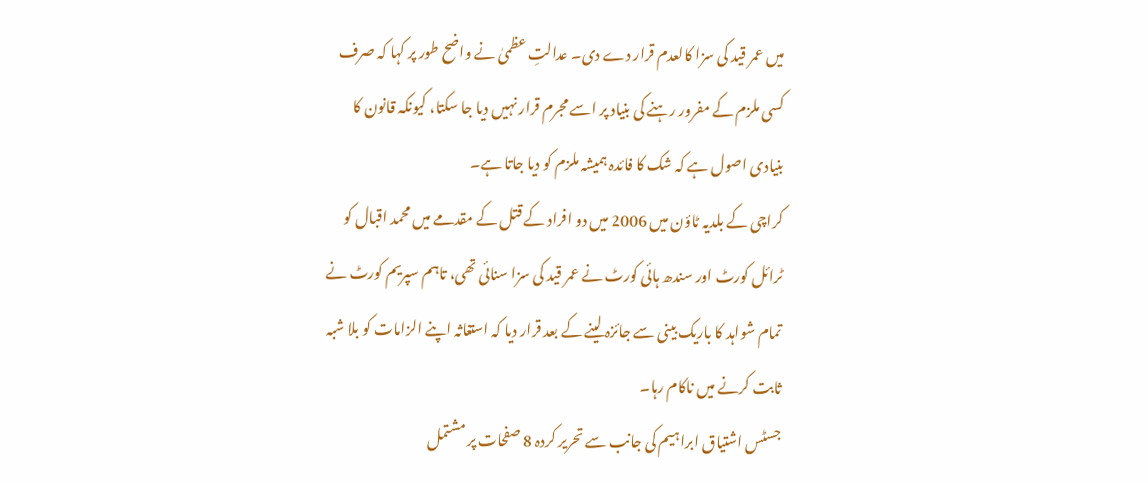میں عمر قید کی سزا کالعدم قرار دے دی۔ عدالتِ عظمیٰ نے واضح طور پر کہا کہ صرف کسی ملزم کے مفرور رہنے کی بنیاد پر اسے مجرم قرار نہیں دیا جا سکتا، کیونکہ قانون کا بنیادی اصول ہے کہ شک کا فائدہ ہمیشہ ملزم کو دیا جاتا ہے۔
کراچی کے بلدیہ ٹاؤن میں 2006 میں دو افراد کے قتل کے مقدمے میں محمد اقبال کو ٹرائل کورٹ اور سندھ ہائی کورٹ نے عمر قید کی سزا سنائی تھی، تاہم سپریم کورٹ نے تمام شواہد کا باریک بینی سے جائزہ لینے کے بعد قرار دیا کہ استغاثہ اپنے الزامات کو بلا شبہ ثابت کرنے میں ناکام رہا۔
جسٹس اشتیاق ابراہیم کی جانب سے تحریر کردہ 8 صفحات پر مشتمل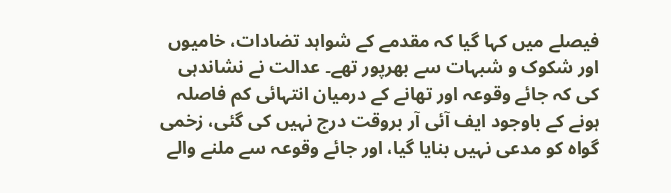فیصلے میں کہا گیا کہ مقدمے کے شواہد تضادات، خامیوں اور شکوک و شبہات سے بھرپور تھے۔ عدالت نے نشاندہی کی کہ جائے وقوعہ اور تھانے کے درمیان انتہائی کم فاصلہ ہونے کے باوجود ایف آئی آر بروقت درج نہیں کی گئی، زخمی گواہ کو مدعی نہیں بنایا گیا، اور جائے وقوعہ سے ملنے والے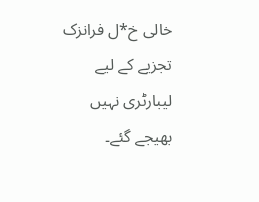خالی خ*ل فرانزک تجزیے کے لیے لیبارٹری نہیں بھیجے گئے۔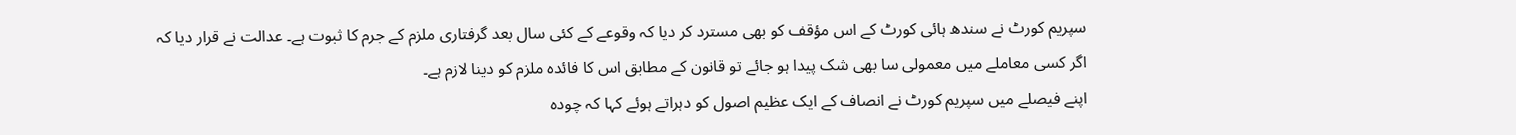سپریم کورٹ نے سندھ ہائی کورٹ کے اس مؤقف کو بھی مسترد کر دیا کہ وقوعے کے کئی سال بعد گرفتاری ملزم کے جرم کا ثبوت ہے۔ عدالت نے قرار دیا کہ اگر کسی معاملے میں معمولی سا بھی شک پیدا ہو جائے تو قانون کے مطابق اس کا فائدہ ملزم کو دینا لازم ہے۔
اپنے فیصلے میں سپریم کورٹ نے انصاف کے ایک عظیم اصول کو دہراتے ہوئے کہا کہ چودہ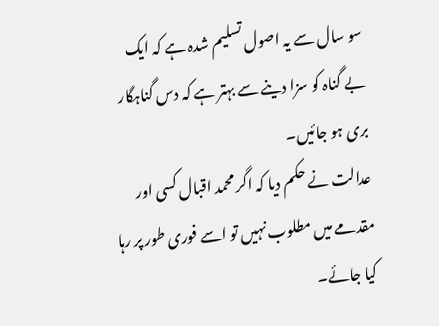سو سال سے یہ اصول تسلیم شدہ ہے کہ ایک بے گناہ کو سزا دینے سے بہتر ہے کہ دس گناہگار بری ہو جائیں۔
عدالت نے حکم دیا کہ اگر محمد اقبال کسی اور مقدمے میں مطلوب نہیں تو اسے فوری طور پر رہا کیا جائے۔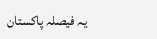یہ فیصلہ پاکستان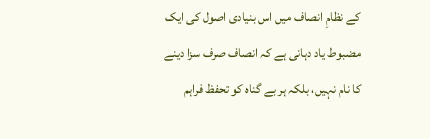کے نظامِ انصاف میں اس بنیادی اصول کی ایک مضبوط یاد دہانی ہے کہ انصاف صرف سزا دینے کا نام نہیں، بلکہ ہر بے گناہ کو تحفظ فراہم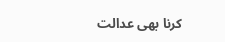کرنا بھی عدالت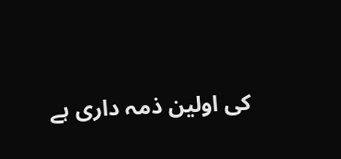کی اولین ذمہ داری ہے